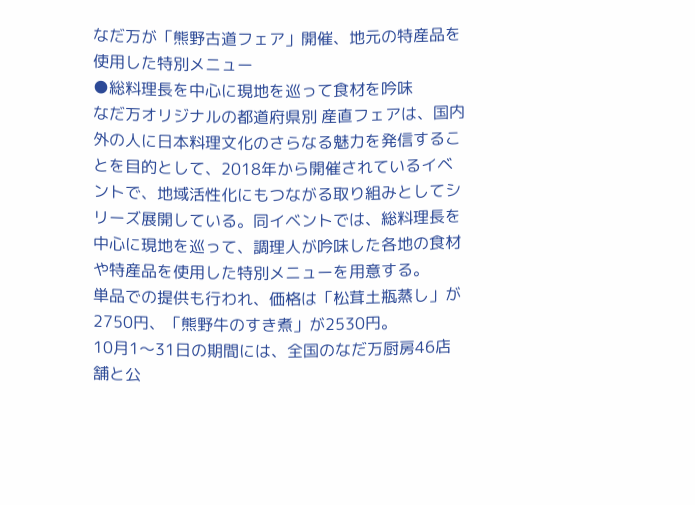なだ万が「熊野古道フェア」開催、地元の特産品を使用した特別メニュー
●総料理長を中心に現地を巡って食材を吟味
なだ万オリジナルの都道府県別 産直フェアは、国内外の人に日本料理文化のさらなる魅力を発信することを目的として、2018年から開催されているイベントで、地域活性化にもつながる取り組みとしてシリーズ展開している。同イベントでは、総料理長を中心に現地を巡って、調理人が吟味した各地の食材や特産品を使用した特別メニューを用意する。
単品での提供も行われ、価格は「松茸土瓶蒸し」が2750円、「熊野牛のすき煮」が2530円。
10月1〜31日の期間には、全国のなだ万厨房46店舗と公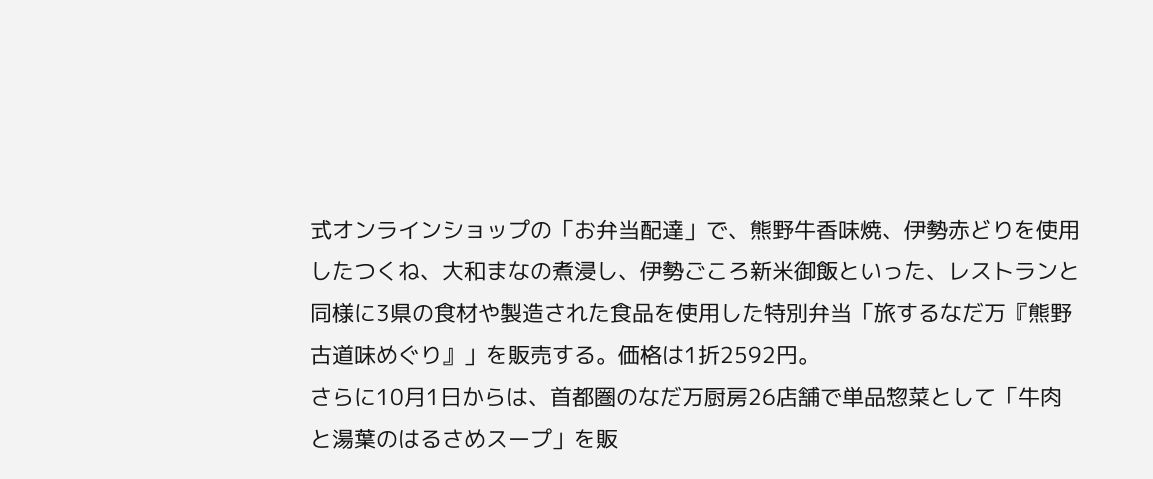式オンラインショップの「お弁当配達」で、熊野牛香味焼、伊勢赤どりを使用したつくね、大和まなの煮浸し、伊勢ごころ新米御飯といった、レストランと同様に3県の食材や製造された食品を使用した特別弁当「旅するなだ万『熊野古道味めぐり』」を販売する。価格は1折2592円。
さらに10月1日からは、首都圏のなだ万厨房26店舗で単品惣菜として「牛肉と湯葉のはるさめスープ」を販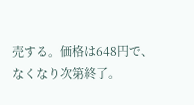売する。価格は648円で、なくなり次第終了。